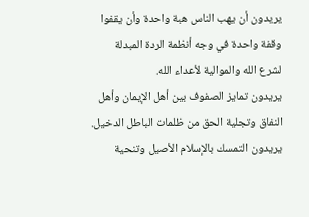يريدون أن يهب الناس هبة واحدة وأن يقفوا وقفة واحدة في وجه أنظمة الردة المبدلة لشرع الله والموالية لأعداء الله.
يريدون تمايز الصفوف بين أهل الإيمان وأهل النفاق وتجلية الحق من ظلمات الباطل الدخيل.
يريدون التمسك بالإسلام الأصيل وتنحية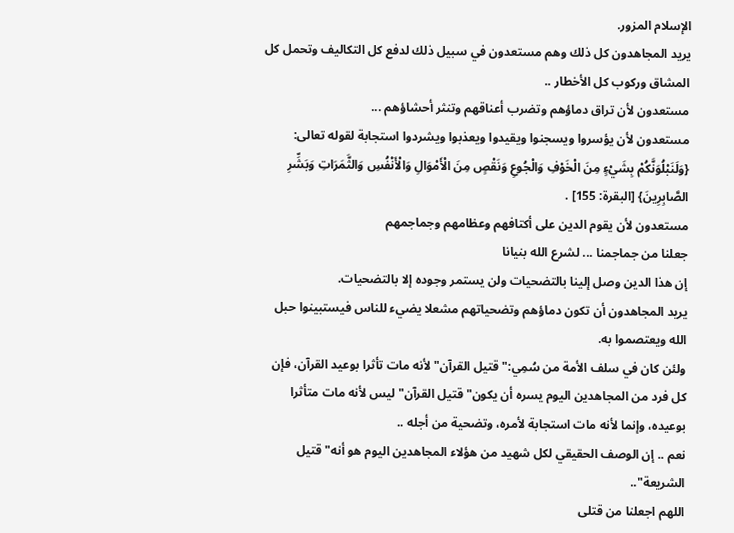الإسلام المزور.
يريد المجاهدون كل ذلك وهم مستعدون في سبيل ذلك لدفع كل التكاليف وتحمل كل المشاق وركوب كل الأخطار ..
مستعدون لأن تراق دماؤهم وتضرب أعناقهم وتنثر أحشاؤهم ...
مستعدون لأن يؤسروا ويسجنوا ويقيدوا ويعذبوا ويشردوا استجابة لقوله تعالى: {وَلَنَبْلُوَنَّكُمْ بِشَيْءٍ مِنَ الْخَوْفِ وَالْجُوعِ وَنَقْصٍ مِنَ الْأَمْوَالِ وَالْأَنْفُسِ وَالثَّمَرَاتِ وَبَشِّرِ الصَّابِرِينَ} [البقرة: 155] .
مستعدون لأن يقوم الدين على أكتافهم وعظامهم وجماجمهم
جعلنا من جماجمنا ... لشرع الله بنيانا
إن هذا الدين وصل إلينا بالتضحيات ولن يستمر وجوده إلا بالتضحيات.
يريد المجاهدون أن تكون دماؤهم وتضحياتهم مشعلا يضيء للناس فيستبينوا حبل الله ويعتصموا به.
ولئن كان في سلف الأمة من سُمِي:"قتيل القرآن"لأنه مات تأثرا بوعيد القرآن، فإن كل فرد من المجاهدين اليوم يسره أن يكون"قتيل القرآن"ليس لأنه مات متأثرا بوعيده، وإنما لأنه مات استجابة لأمره، وتضحية من أجله ..
نعم .. إن الوصف الحقيقي لكل شهيد من هؤلاء المجاهدين اليوم هو أنه"قتيل الشريعة"..
اللهم اجعلنا من قتلى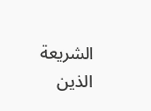الشريعة الذين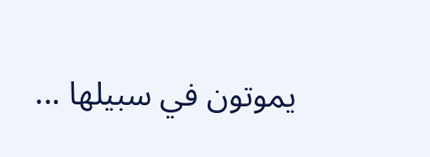يموتون في سبيلها ...